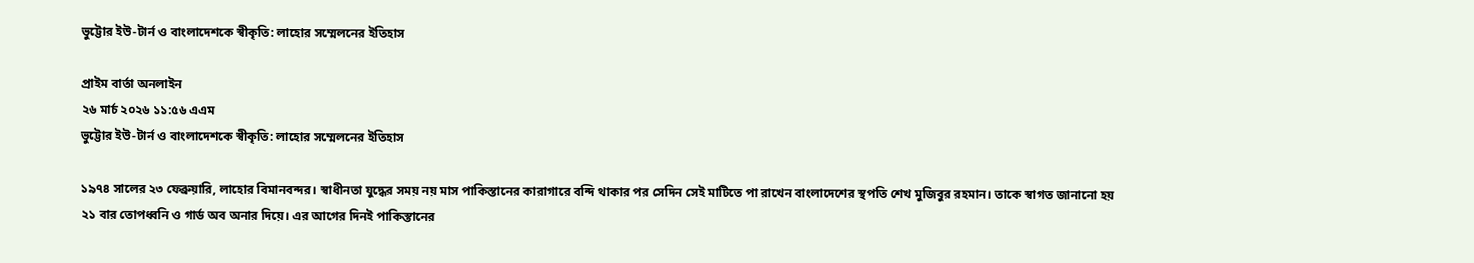ভুট্টোর ইউ-টার্ন ও বাংলাদেশকে স্বীকৃতি: লাহোর সম্মেলনের ইতিহাস

প্রাইম বার্তা অনলাইন
২৬ মার্চ ২০২৬ ১১:৫৬ এএম
ভুট্টোর ইউ-টার্ন ও বাংলাদেশকে স্বীকৃতি: লাহোর সম্মেলনের ইতিহাস

১৯৭৪ সালের ২৩ ফেব্রুয়ারি, লাহোর বিমানবন্দর। স্বাধীনতা যুদ্ধের সময় নয় মাস পাকিস্তানের কারাগারে বন্দি থাকার পর সেদিন সেই মাটিতে পা রাখেন বাংলাদেশের স্থপতি শেখ মুজিবুর রহমান। তাকে স্বাগত জানানো হয় ২১ বার তোপধ্বনি ও গার্ড অব অনার দিয়ে। এর আগের দিনই পাকিস্তানের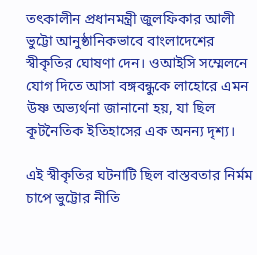তৎকালীন প্রধানমন্ত্রী জুলফিকার আলী ভুট্টো আনুষ্ঠানিকভাবে বাংলাদেশের স্বীকৃতির ঘোষণা দেন। ওআইসি সম্মেলনে যোগ দিতে আসা বঙ্গবন্ধুকে লাহোরে এমন উষ্ণ অভ্যর্থনা জানানো হয়, যা ছিল কূটনৈতিক ইতিহাসের এক অনন্য দৃশ্য।

এই স্বীকৃতির ঘটনাটি ছিল বাস্তবতার নির্মম চাপে ভুট্টোর নীতি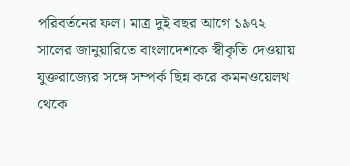পরিবর্তনের ফল। মাত্র দুই বছর আগে ১৯৭২ সালের জানুয়ারিতে বাংলাদেশকে স্বীকৃতি দেওয়ায় যুক্তরাজ্যের সঙ্গে সম্পর্ক ছিন্ন করে কমনওয়েলথ থেকে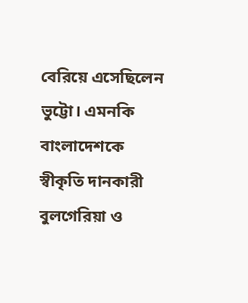বেরিয়ে এসেছিলেন ভুট্টো। এমনকি বাংলাদেশকে স্বীকৃতি দানকারী বুলগেরিয়া ও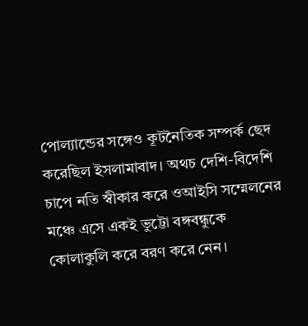পোল্যান্ডের সঙ্গেও কূটনৈতিক সম্পর্ক ছেদ করেছিল ইসলামাবাদ। অথচ দেশি-বিদেশি চাপে নতি স্বীকার করে ওআইসি সম্মেলনের মঞ্চে এসে একই ভুট্টো বঙ্গবন্ধুকে কোলাকুলি করে বরণ করে নেন।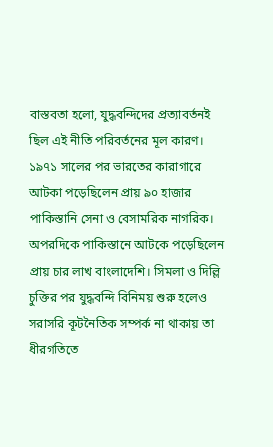বাস্তবতা হলো, যুদ্ধবন্দিদের প্রত্যাবর্তনই ছিল এই নীতি পরিবর্তনের মূল কারণ। ১৯৭১ সালের পর ভারতের কারাগারে আটকা পড়েছিলেন প্রায় ৯০ হাজার পাকিস্তানি সেনা ও বেসামরিক নাগরিক। অপরদিকে পাকিস্তানে আটকে পড়েছিলেন প্রায় চার লাখ বাংলাদেশি। সিমলা ও দিল্লি চুক্তির পর যুদ্ধবন্দি বিনিময় শুরু হলেও সরাসরি কূটনৈতিক সম্পর্ক না থাকায় তা ধীরগতিতে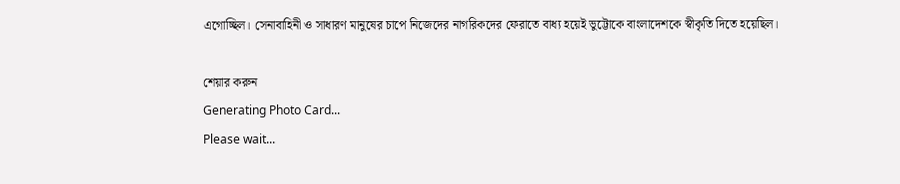এগোচ্ছিল। সেনাবাহিনী ও সাধারণ মানুষের চাপে নিজেদের নাগরিকদের ফেরাতে বাধ্য হয়েই ভুট্টোকে বাংলাদেশকে স্বীকৃতি দিতে হয়েছিল।

শেয়ার করুন
Generating Photo Card...
Please wait...